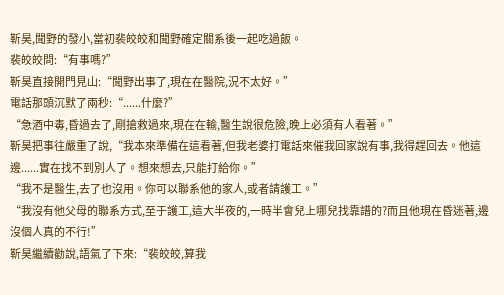靳昊,聞野的發小,當初裴皎皎和聞野確定關系後一起吃過飯。
裴皎皎問:“有事嗎?”
靳昊直接開門見山:“聞野出事了,現在在醫院,況不太好。”
電話那頭沉默了兩秒:“......什麼?”
“急酒中毒,昏過去了,剛搶救過來,現在在輸,醫生說很危險,晚上必須有人看著。”
靳昊把事往嚴重了說,“我本來準備在這看著,但我老婆打電話來催我回家說有事,我得趕回去。他這邊......實在找不到別人了。想來想去,只能打給你。”
“我不是醫生,去了也沒用。你可以聯系他的家人,或者請護工。”
“我沒有他父母的聯系方式,至于護工,這大半夜的,一時半會兒上哪兒找靠譜的?而且他現在昏迷著,邊沒個人真的不行!”
靳昊繼續勸說,語氣了下來:“裴皎皎,算我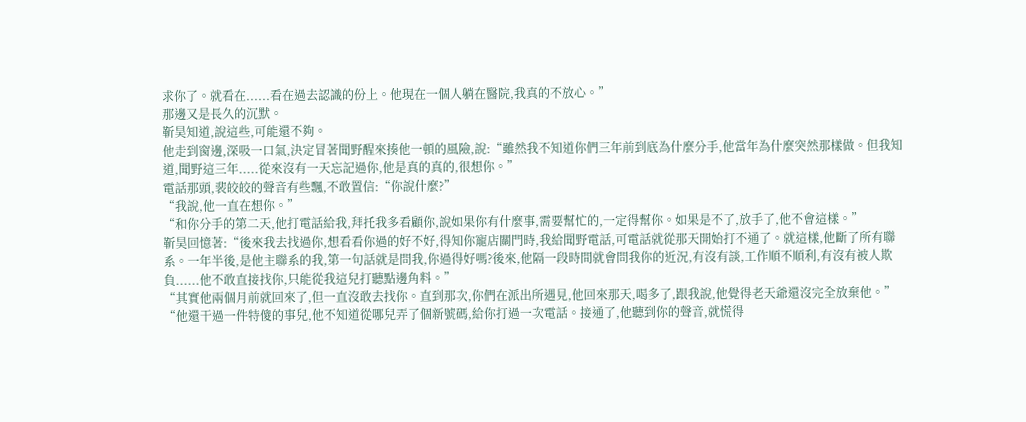求你了。就看在......看在過去認識的份上。他現在一個人躺在醫院,我真的不放心。”
那邊又是長久的沉默。
靳昊知道,說這些,可能還不夠。
他走到窗邊,深吸一口氣,決定冒著聞野醒來揍他一頓的風險,說:“雖然我不知道你們三年前到底為什麼分手,他當年為什麼突然那樣做。但我知道,聞野這三年.....從來沒有一天忘記過你,他是真的真的,很想你。”
電話那頭,裴皎皎的聲音有些飄,不敢置信:“你說什麼?”
“我說,他一直在想你。”
“和你分手的第二天,他打電話給我,拜托我多看顧你,說如果你有什麼事,需要幫忙的,一定得幫你。如果是不了,放手了,他不會這樣。”
靳昊回憶著:“後來我去找過你,想看看你過的好不好,得知你寵店關門時,我給聞野電話,可電話就從那天開始打不通了。就這樣,他斷了所有聯系。一年半後,是他主聯系的我,第一句話就是問我,你過得好嗎?後來,他隔一段時間就會問我你的近況,有沒有談,工作順不順利,有沒有被人欺負......他不敢直接找你,只能從我這兒打聽點邊角料。”
“其實他兩個月前就回來了,但一直沒敢去找你。直到那次,你們在派出所遇見,他回來那天,喝多了,跟我說,他覺得老天爺還沒完全放棄他。”
“他還干過一件特傻的事兒,他不知道從哪兒弄了個新號碼,給你打過一次電話。接通了,他聽到你的聲音,就慌得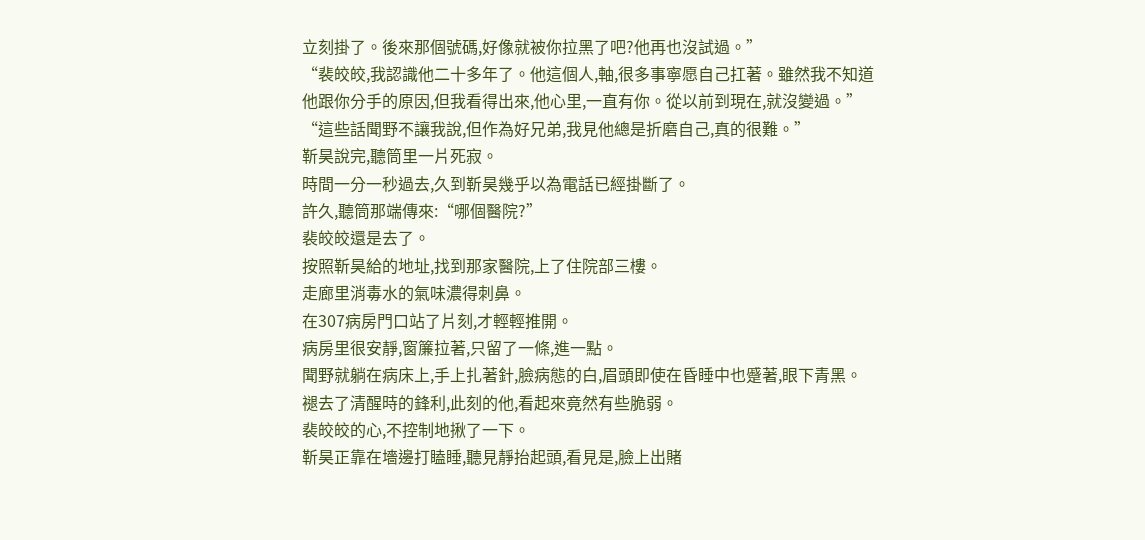立刻掛了。後來那個號碼,好像就被你拉黑了吧?他再也沒試過。”
“裴皎皎,我認識他二十多年了。他這個人,軸,很多事寧愿自己扛著。雖然我不知道他跟你分手的原因,但我看得出來,他心里,一直有你。從以前到現在,就沒變過。”
“這些話聞野不讓我說,但作為好兄弟,我見他總是折磨自己,真的很難。”
靳昊說完,聽筒里一片死寂。
時間一分一秒過去,久到靳昊幾乎以為電話已經掛斷了。
許久,聽筒那端傳來:“哪個醫院?”
裴皎皎還是去了。
按照靳昊給的地址,找到那家醫院,上了住院部三樓。
走廊里消毒水的氣味濃得刺鼻。
在307病房門口站了片刻,才輕輕推開。
病房里很安靜,窗簾拉著,只留了一條,進一點。
聞野就躺在病床上,手上扎著針,臉病態的白,眉頭即使在昏睡中也蹙著,眼下青黑。
褪去了清醒時的鋒利,此刻的他,看起來竟然有些脆弱。
裴皎皎的心,不控制地揪了一下。
靳昊正靠在墻邊打瞌睡,聽見靜抬起頭,看見是,臉上出賭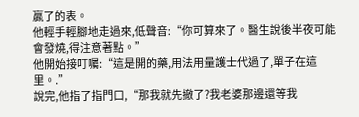贏了的表。
他輕手輕腳地走過來,低聲音:“你可算來了。醫生說後半夜可能會發燒,得注意著點。”
他開始接叮囑:“這是開的藥,用法用量護士代過了,單子在這里。.”
說完,他指了指門口,“那我就先撤了?我老婆那邊還等我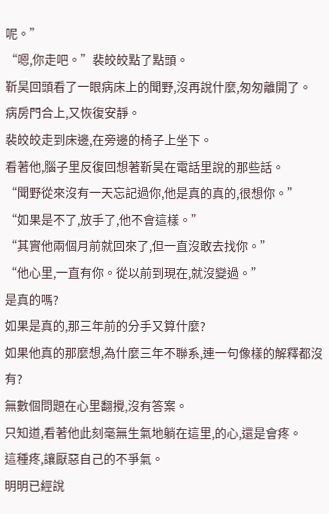呢。”
“嗯,你走吧。”裴皎皎點了點頭。
靳昊回頭看了一眼病床上的聞野,沒再說什麼,匆匆離開了。
病房門合上,又恢復安靜。
裴皎皎走到床邊,在旁邊的椅子上坐下。
看著他,腦子里反復回想著靳昊在電話里說的那些話。
“聞野從來沒有一天忘記過你,他是真的真的,很想你。”
“如果是不了,放手了,他不會這樣。”
“其實他兩個月前就回來了,但一直沒敢去找你。”
“他心里,一直有你。從以前到現在,就沒變過。”
是真的嗎?
如果是真的,那三年前的分手又算什麼?
如果他真的那麼想,為什麼三年不聯系,連一句像樣的解釋都沒有?
無數個問題在心里翻攪,沒有答案。
只知道,看著他此刻毫無生氣地躺在這里,的心,還是會疼。
這種疼,讓厭惡自己的不爭氣。
明明已經說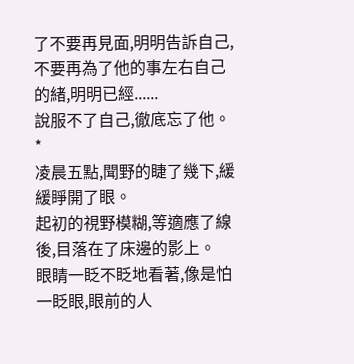了不要再見面,明明告訴自己,不要再為了他的事左右自己的緒,明明已經......
說服不了自己,徹底忘了他。
*
凌晨五點,聞野的睫了幾下,緩緩睜開了眼。
起初的視野模糊,等適應了線後,目落在了床邊的影上。
眼睛一眨不眨地看著,像是怕一眨眼,眼前的人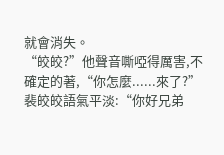就會消失。
“皎皎?”他聲音嘶啞得厲害,不確定的著,“你怎麼......來了?”
裴皎皎語氣平淡:“你好兄弟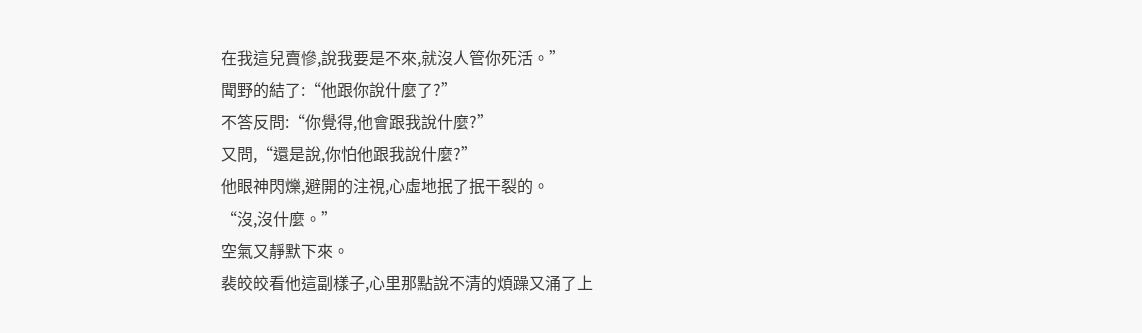在我這兒賣慘,說我要是不來,就沒人管你死活。”
聞野的結了:“他跟你說什麼了?”
不答反問:“你覺得,他會跟我說什麼?”
又問,“還是說,你怕他跟我說什麼?”
他眼神閃爍,避開的注視,心虛地抿了抿干裂的。
“沒,沒什麼。”
空氣又靜默下來。
裴皎皎看他這副樣子,心里那點說不清的煩躁又涌了上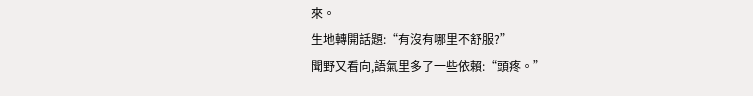來。
生地轉開話題:“有沒有哪里不舒服?”
聞野又看向,語氣里多了一些依賴:“頭疼。”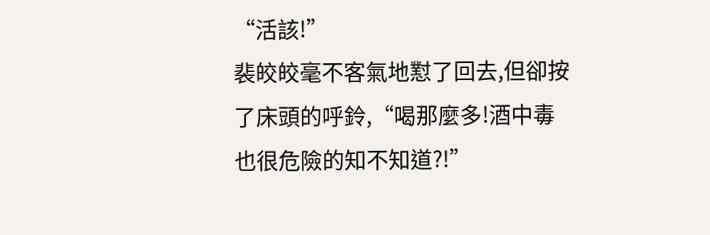“活該!”
裴皎皎毫不客氣地懟了回去,但卻按了床頭的呼鈴,“喝那麼多!酒中毒也很危險的知不知道?!”